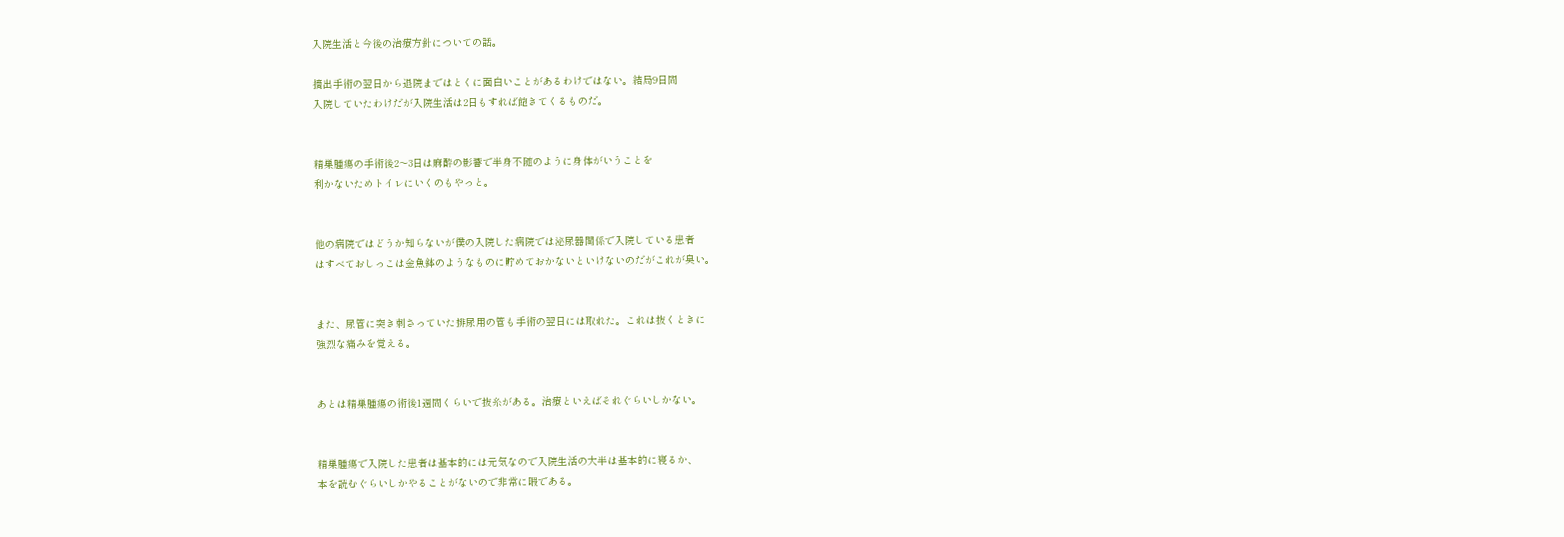入院生活と今後の治療方針についての話。

摘出手術の翌日から退院まではとくに面白いことがあるわけではない。結局9日間
入院していたわけだが入院生活は2日もすれば飽きてくるものだ。


精巣腫瘍の手術後2〜3日は麻酔の影響で半身不随のように身体がいうことを
利かないためトイレにいくのもやっと。


他の病院ではどうか知らないが僕の入院した病院では泌尿器関係で入院している患者
はすべておしっこは金魚鉢のようなものに貯めておかないといけないのだがこれが臭い。


また、尿管に突き刺さっていた排尿用の管も手術の翌日には取れた。これは抜くときに
強烈な痛みを覚える。


あとは精巣腫瘍の術後1週間くらいで抜糸がある。治療といえばそれぐらいしかない。


精巣腫瘍で入院した患者は基本的には元気なので入院生活の大半は基本的に寝るか、
本を読むぐらいしかやることがないので非常に暇である。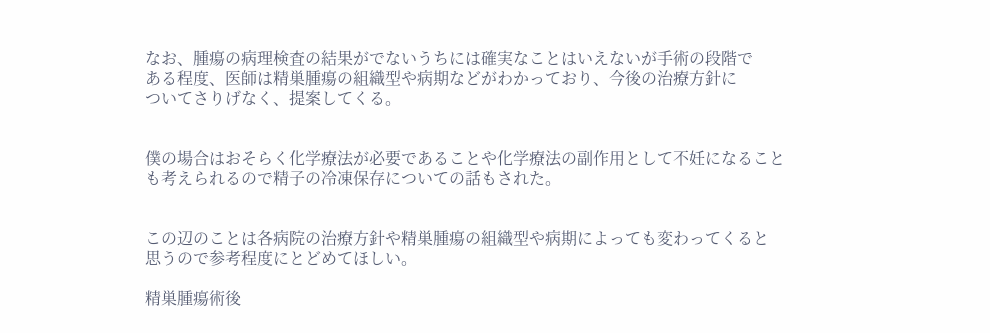なお、腫瘍の病理検査の結果がでないうちには確実なことはいえないが手術の段階で
ある程度、医師は精巣腫瘍の組織型や病期などがわかっており、今後の治療方針に
ついてさりげなく、提案してくる。


僕の場合はおそらく化学療法が必要であることや化学療法の副作用として不妊になること
も考えられるので精子の冷凍保存についての話もされた。


この辺のことは各病院の治療方針や精巣腫瘍の組織型や病期によっても変わってくると
思うので参考程度にとどめてほしい。

精巣腫瘍術後